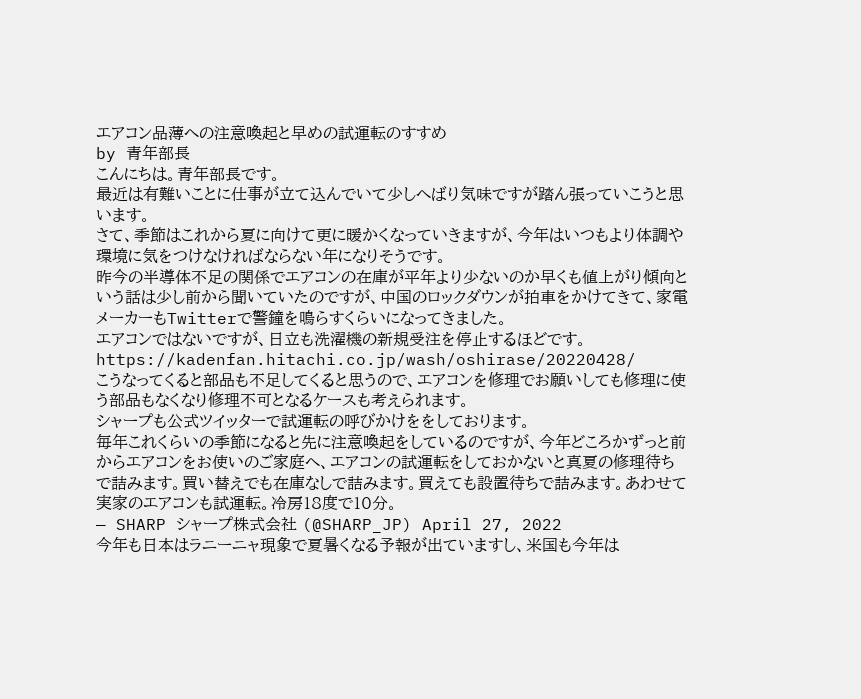エアコン品薄への注意喚起と早めの試運転のすすめ
by 青年部長
こんにちは。青年部長です。
最近は有難いことに仕事が立て込んでいて少しへばり気味ですが踏ん張っていこうと思います。
さて、季節はこれから夏に向けて更に暖かくなっていきますが、今年はいつもより体調や環境に気をつけなければならない年になりそうです。
昨今の半導体不足の関係でエアコンの在庫が平年より少ないのか早くも値上がり傾向という話は少し前から聞いていたのですが、中国のロックダウンが拍車をかけてきて、家電メーカーもTwitterで警鐘を鳴らすくらいになってきました。
エアコンではないですが、日立も洗濯機の新規受注を停止するほどです。
https://kadenfan.hitachi.co.jp/wash/oshirase/20220428/
こうなってくると部品も不足してくると思うので、エアコンを修理でお願いしても修理に使う部品もなくなり修理不可となるケースも考えられます。
シャープも公式ツイッターで試運転の呼びかけををしております。
毎年これくらいの季節になると先に注意喚起をしているのですが、今年どころかずっと前からエアコンをお使いのご家庭へ、エアコンの試運転をしておかないと真夏の修理待ちで詰みます。買い替えでも在庫なしで詰みます。買えても設置待ちで詰みます。あわせて実家のエアコンも試運転。冷房18度で10分。
— SHARP シャープ株式会社 (@SHARP_JP) April 27, 2022
今年も日本はラニーニャ現象で夏暑くなる予報が出ていますし、米国も今年は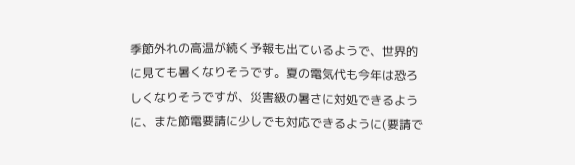季節外れの高温が続く予報も出ているようで、世界的に見ても暑くなりそうです。夏の電気代も今年は恐ろしくなりそうですが、災害級の暑さに対処できるように、また節電要請に少しでも対応できるように(要請で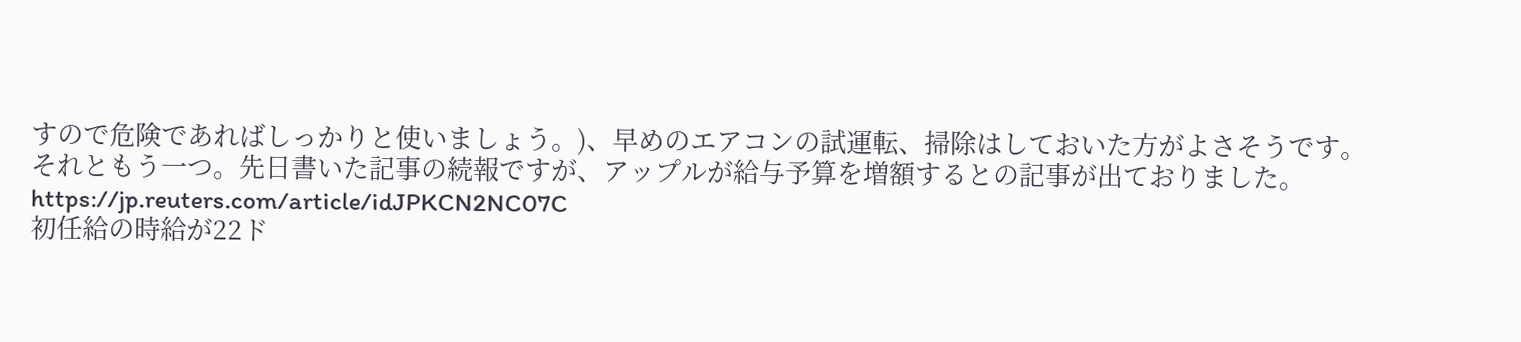すので危険であればしっかりと使いましょう。)、早めのエアコンの試運転、掃除はしておいた方がよさそうです。
それともう一つ。先日書いた記事の続報ですが、アップルが給与予算を増額するとの記事が出ておりました。
https://jp.reuters.com/article/idJPKCN2NC07C
初任給の時給が22ド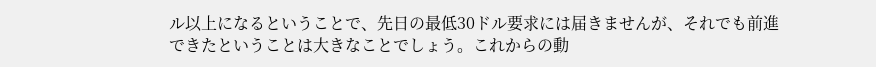ル以上になるということで、先日の最低30ドル要求には届きませんが、それでも前進できたということは大きなことでしょう。これからの動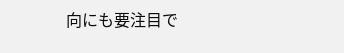向にも要注目で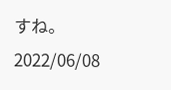すね。
2022/06/08